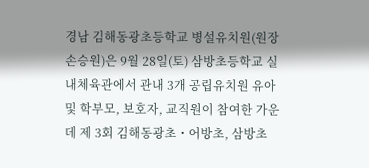경남 김해동광초등학교 병설유치원(원장 손승원)은 9월 28일(토) 삼방초등학교 실내체육관에서 관내 3개 공립유치원 유아 및 학부모, 보호자, 교직원이 참여한 가운데 제 3회 김해동광초・어방초, 삼방초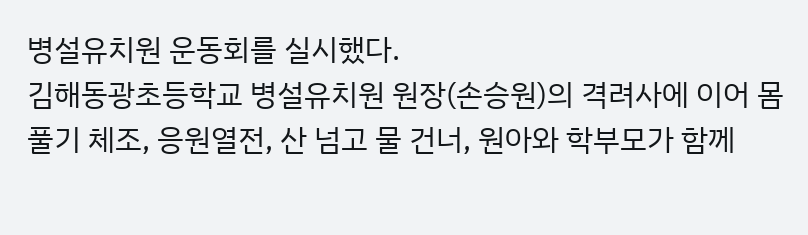병설유치원 운동회를 실시했다.
김해동광초등학교 병설유치원 원장(손승원)의 격려사에 이어 몸 풀기 체조, 응원열전, 산 넘고 물 건너, 원아와 학부모가 함께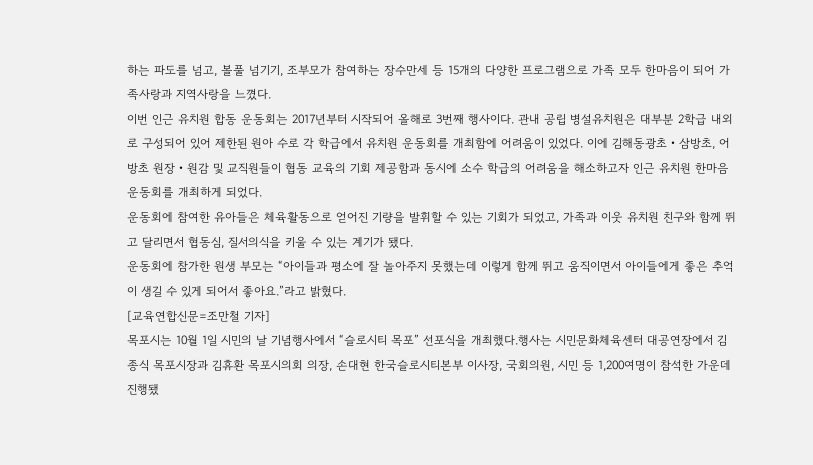하는 파도를 넘고, 볼풀 넘기기, 조부모가 참여하는 장수만세 등 15개의 다양한 프로그램으로 가족 모두 한마음이 되어 가족사랑과 지역사랑을 느꼈다.
이번 인근 유치원 합동 운동회는 2017년부터 시작되어 올해로 3번째 행사이다. 관내 공립 병설유치원은 대부분 2학급 내외로 구성되어 있어 제한된 원아 수로 각 학급에서 유치원 운동회를 개최함에 어려움이 있었다. 이에 김해동광초・삼방초, 어방초 원장・원감 및 교직원들이 협동 교육의 기회 제공함과 동시에 소수 학급의 어려움을 해소하고자 인근 유치원 한마음 운동회를 개최하게 되었다.
운동회에 참여한 유아들은 체육활동으로 얻어진 기량을 발휘할 수 있는 기회가 되었고, 가족과 이웃 유치원 친구와 함께 뛰고 달리면서 협동심, 질서의식을 키울 수 있는 계기가 됐다.
운동회에 참가한 원생 부모는 “아이들과 평소에 잘 놀아주지 못했는데 이렇게 함께 뛰고 움직이면서 아이들에게 좋은 추억이 생길 수 있게 되어서 좋아요.”라고 밝혔다.
[교육연합신문=조만철 기자]
목포시는 10월 1일 시민의 날 기념행사에서 “슬로시티 목포” 선포식을 개최했다.행사는 시민문화체육센터 대공연장에서 김종식 목포시장과 김휴환 목포시의회 의장, 손대현 한국슬로시티본부 이사장, 국회의원, 시민 등 1,200여명이 참석한 가운데 진행됐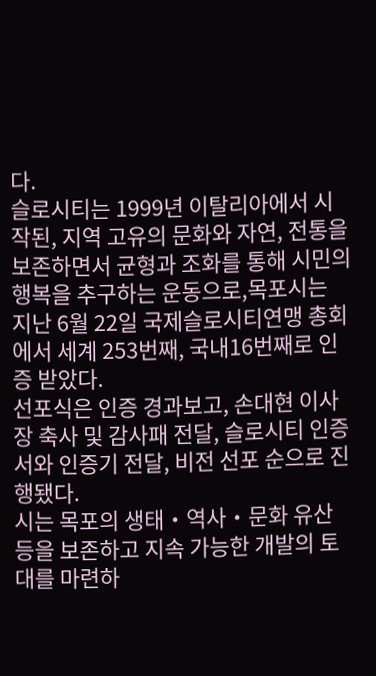다.
슬로시티는 1999년 이탈리아에서 시작된, 지역 고유의 문화와 자연, 전통을 보존하면서 균형과 조화를 통해 시민의 행복을 추구하는 운동으로,목포시는 지난 6월 22일 국제슬로시티연맹 총회에서 세계 253번째, 국내16번째로 인증 받았다.
선포식은 인증 경과보고, 손대현 이사장 축사 및 감사패 전달, 슬로시티 인증서와 인증기 전달, 비전 선포 순으로 진행됐다.
시는 목포의 생태‧역사‧문화 유산 등을 보존하고 지속 가능한 개발의 토대를 마련하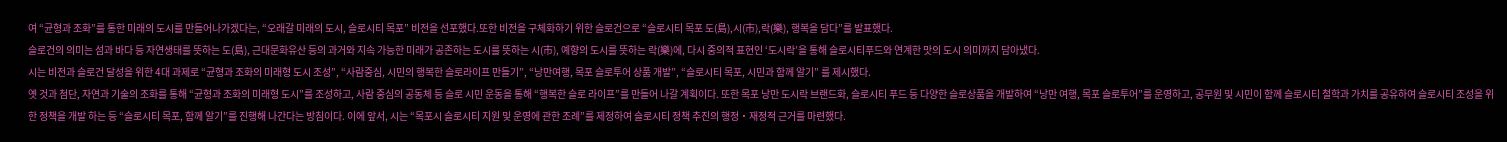여 “균형과 조화”를 통한 미래의 도시를 만들어나가겠다는, “오래갈 미래의 도시, 슬로시티 목포” 비전을 선포했다.또한 비전을 구체화하기 위한 슬로건으로 “슬로시티 목포 도(島),시(市),락(樂), 행복을 담다”를 발표했다.
슬로건의 의미는 섬과 바다 등 자연생태를 뜻하는 도(島), 근대문화유산 등의 과거와 지속 가능한 미래가 공존하는 도시를 뜻하는 시(市), 예향의 도시를 뜻하는 락(樂)에, 다시 중의적 표현인 ‘도시락’을 통해 슬로시티푸드와 연계한 맛의 도시 의미까지 담아냈다.
시는 비전과 슬로건 달성을 위한 4대 과제로 “균형과 조화의 미래형 도시 조성”, “사람중심, 시민의 행복한 슬로라이프 만들기”, “낭만여행, 목포 슬로투어 상품 개발”, “슬로시티 목포, 시민과 함께 알기” 를 제시했다.
옛 것과 첨단, 자연과 기술의 조화를 통해 “균형과 조화의 미래형 도시”를 조성하고, 사람 중심의 공동체 등 슬로 시민 운동을 통해 “행복한 슬로 라이프”를 만들어 나갈 계획이다. 또한 목포 낭만 도시락 브랜드화, 슬로시티 푸드 등 다양한 슬로상품을 개발하여 “낭만 여행, 목포 슬로투어”를 운영하고, 공무원 및 시민이 함께 슬로시티 철학과 가치를 공유하여 슬로시티 조성을 위한 정책을 개발 하는 등 “슬로시티 목포, 함께 알기”를 진행해 나간다는 방침이다. 이에 앞서, 시는 “목포시 슬로시티 지원 및 운영에 관한 조례”를 제정하여 슬로시티 정책 추진의 행정‧재정적 근거를 마련했다.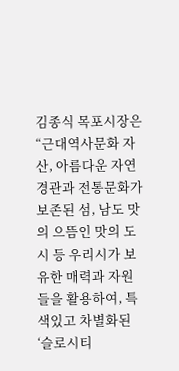김종식 목포시장은 “근대역사문화 자산, 아름다운 자연경관과 전통문화가 보존된 섬, 남도 맛의 으뜸인 맛의 도시 등 우리시가 보유한 매력과 자원들을 활용하여, 특색있고 차별화된 ‘슬로시티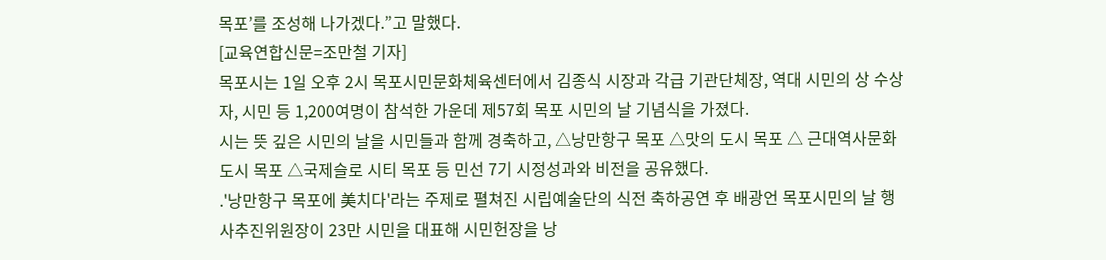목포’를 조성해 나가겠다.”고 말했다.
[교육연합신문=조만철 기자]
목포시는 1일 오후 2시 목포시민문화체육센터에서 김종식 시장과 각급 기관단체장, 역대 시민의 상 수상자, 시민 등 1,200여명이 참석한 가운데 제57회 목포 시민의 날 기념식을 가졌다.
시는 뜻 깊은 시민의 날을 시민들과 함께 경축하고, △낭만항구 목포 △맛의 도시 목포 △ 근대역사문화도시 목포 △국제슬로 시티 목포 등 민선 7기 시정성과와 비전을 공유했다.
.'낭만항구 목포에 美치다'라는 주제로 펼쳐진 시립예술단의 식전 축하공연 후 배광언 목포시민의 날 행사추진위원장이 23만 시민을 대표해 시민헌장을 낭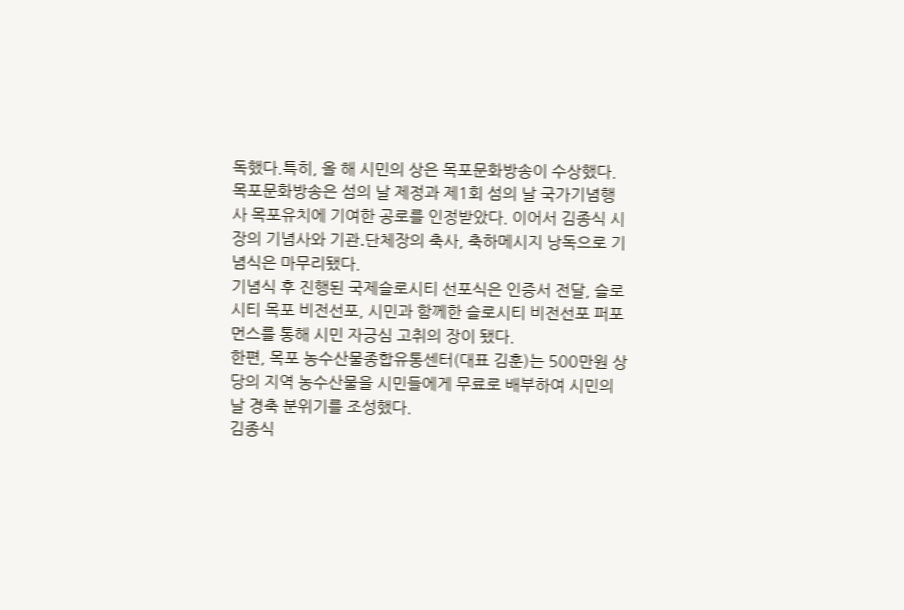독했다.특히, 올 해 시민의 상은 목포문화방송이 수상했다. 목포문화방송은 섬의 날 제정과 제1회 섬의 날 국가기념행사 목포유치에 기여한 공로를 인정받았다. 이어서 김종식 시장의 기념사와 기관․단체장의 축사, 축하메시지 낭독으로 기념식은 마무리됐다.
기념식 후 진행된 국제슬로시티 선포식은 인증서 전달, 슬로시티 목포 비전선포, 시민과 함께한 슬로시티 비전선포 퍼포먼스를 통해 시민 자긍심 고취의 장이 됐다.
한편, 목포 농수산물종합유통센터(대표 김훈)는 500만원 상당의 지역 농수산물을 시민들에게 무료로 배부하여 시민의 날 경축 분위기를 조성했다.
김종식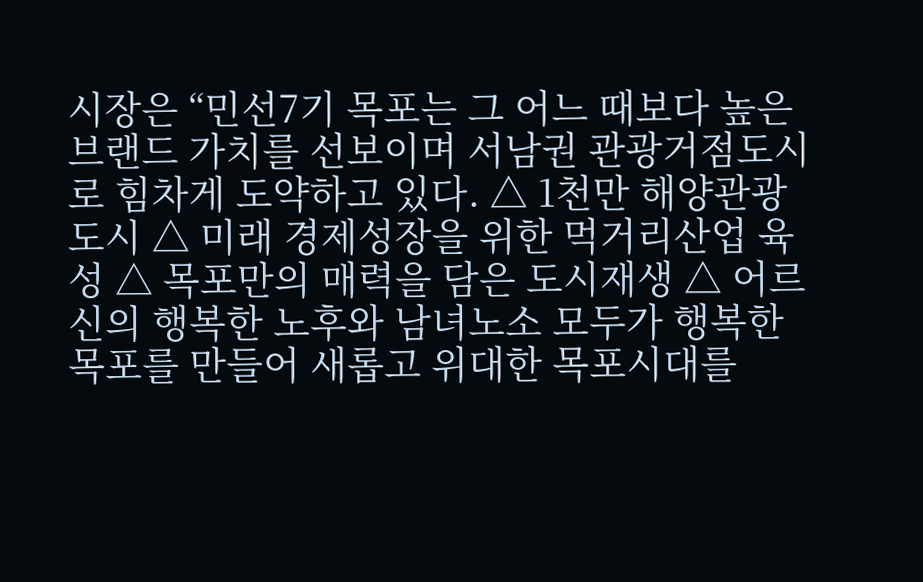시장은 “민선7기 목포는 그 어느 때보다 높은 브랜드 가치를 선보이며 서남권 관광거점도시로 힘차게 도약하고 있다. △ 1천만 해양관광도시 △ 미래 경제성장을 위한 먹거리산업 육성 △ 목포만의 매력을 담은 도시재생 △ 어르신의 행복한 노후와 남녀노소 모두가 행복한 목포를 만들어 새롭고 위대한 목포시대를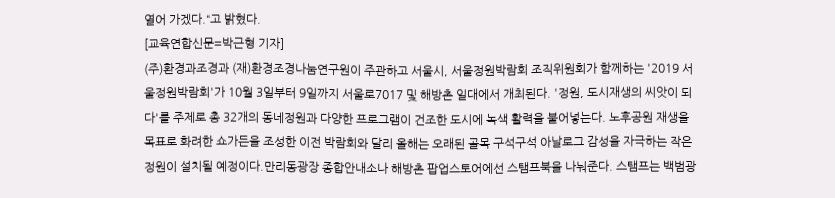열어 가겠다.“고 밝혔다.
[교육연합신문=박근형 기자]
(주)환경과조경과 (재)환경조경나눔연구원이 주관하고 서울시, 서울정원박람회 조직위원회가 함께하는 '2019 서울정원박람회'가 10월 3일부터 9일까지 서울로7017 및 해방촌 일대에서 개최된다. '정원, 도시재생의 씨앗이 되다'를 주제로 총 32개의 동네정원과 다양한 프로그램이 건조한 도시에 녹색 활력을 불어넣는다. 노후공원 재생을 목표로 화려한 쇼가든을 조성한 이전 박람회와 달리 올해는 오래된 골목 구석구석 아날로그 감성을 자극하는 작은 정원이 설치될 예정이다.만리동광장 종합안내소나 해방촌 팝업스토어에선 스탬프북을 나눠준다. 스탬프는 백범광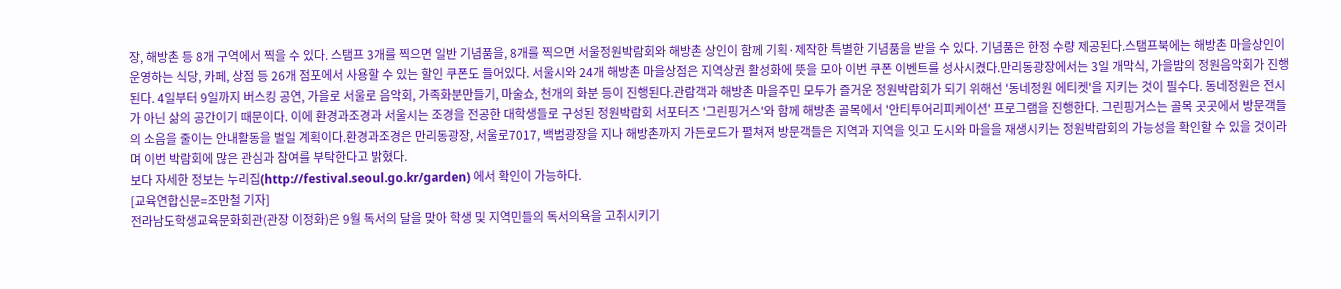장, 해방촌 등 8개 구역에서 찍을 수 있다. 스탬프 3개를 찍으면 일반 기념품을, 8개를 찍으면 서울정원박람회와 해방촌 상인이 함께 기획·제작한 특별한 기념품을 받을 수 있다. 기념품은 한정 수량 제공된다.스탬프북에는 해방촌 마을상인이 운영하는 식당, 카페, 상점 등 26개 점포에서 사용할 수 있는 할인 쿠폰도 들어있다. 서울시와 24개 해방촌 마을상점은 지역상권 활성화에 뜻을 모아 이번 쿠폰 이벤트를 성사시켰다.만리동광장에서는 3일 개막식, 가을밤의 정원음악회가 진행된다. 4일부터 9일까지 버스킹 공연, 가을로 서울로 음악회, 가족화분만들기, 마술쇼, 천개의 화분 등이 진행된다.관람객과 해방촌 마을주민 모두가 즐거운 정원박람회가 되기 위해선 '동네정원 에티켓'을 지키는 것이 필수다. 동네정원은 전시가 아닌 삶의 공간이기 때문이다. 이에 환경과조경과 서울시는 조경을 전공한 대학생들로 구성된 정원박람회 서포터즈 '그린핑거스'와 함께 해방촌 골목에서 '안티투어리피케이션' 프로그램을 진행한다. 그린핑거스는 골목 곳곳에서 방문객들의 소음을 줄이는 안내활동을 벌일 계획이다.환경과조경은 만리동광장, 서울로7017, 백범광장을 지나 해방촌까지 가든로드가 펼쳐져 방문객들은 지역과 지역을 잇고 도시와 마을을 재생시키는 정원박람회의 가능성을 확인할 수 있을 것이라며 이번 박람회에 많은 관심과 참여를 부탁한다고 밝혔다.
보다 자세한 정보는 누리집(http://festival.seoul.go.kr/garden) 에서 확인이 가능하다.
[교육연합신문=조만철 기자]
전라남도학생교육문화회관(관장 이정화)은 9월 독서의 달을 맞아 학생 및 지역민들의 독서의욕을 고취시키기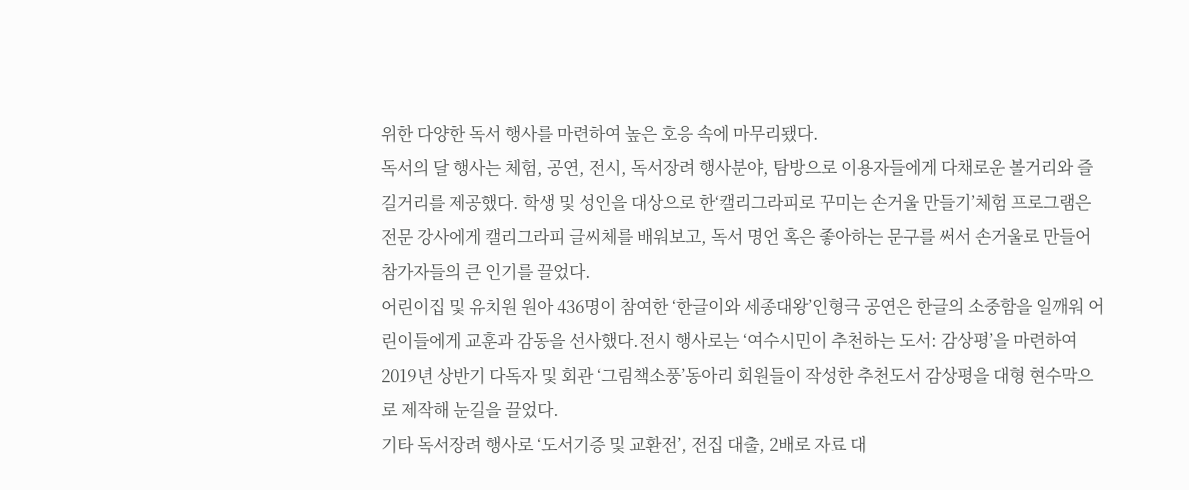위한 다양한 독서 행사를 마련하여 높은 호응 속에 마무리됐다.
독서의 달 행사는 체험, 공연, 전시, 독서장려 행사분야, 탐방으로 이용자들에게 다채로운 볼거리와 즐길거리를 제공했다. 학생 및 성인을 대상으로 한‘캘리그라피로 꾸미는 손거울 만들기’체험 프로그램은 전문 강사에게 캘리그라피 글씨체를 배워보고, 독서 명언 혹은 좋아하는 문구를 써서 손거울로 만들어 참가자들의 큰 인기를 끌었다.
어린이집 및 유치원 원아 436명이 참여한 ‘한글이와 세종대왕’인형극 공연은 한글의 소중함을 일깨워 어린이들에게 교훈과 감동을 선사했다.전시 행사로는 ‘여수시민이 추천하는 도서: 감상평’을 마련하여 2019년 상반기 다독자 및 회관 ‘그림책소풍’동아리 회원들이 작성한 추천도서 감상평을 대형 현수막으로 제작해 눈길을 끌었다.
기타 독서장려 행사로 ‘도서기증 및 교환전’, 전집 대출, 2배로 자료 대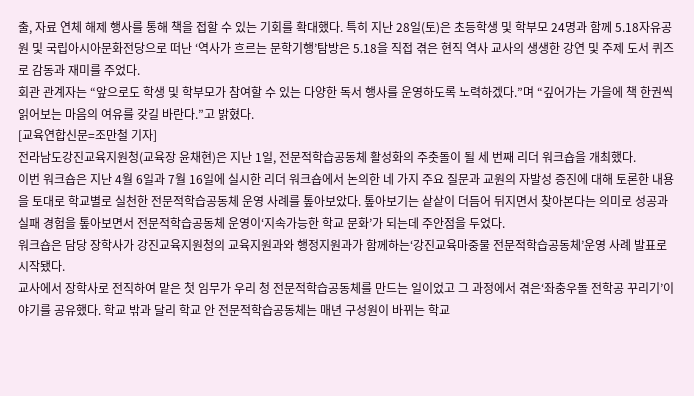출, 자료 연체 해제 행사를 통해 책을 접할 수 있는 기회를 확대했다. 특히 지난 28일(토)은 초등학생 및 학부모 24명과 함께 5.18자유공원 및 국립아시아문화전당으로 떠난 ‘역사가 흐르는 문학기행’탐방은 5.18을 직접 겪은 현직 역사 교사의 생생한 강연 및 주제 도서 퀴즈로 감동과 재미를 주었다.
회관 관계자는 “앞으로도 학생 및 학부모가 참여할 수 있는 다양한 독서 행사를 운영하도록 노력하겠다.”며 “깊어가는 가을에 책 한권씩 읽어보는 마음의 여유를 갖길 바란다.”고 밝혔다.
[교육연합신문=조만철 기자]
전라남도강진교육지원청(교육장 윤채현)은 지난 1일, 전문적학습공동체 활성화의 주춧돌이 될 세 번째 리더 워크숍을 개최했다.
이번 워크숍은 지난 4월 6일과 7월 16일에 실시한 리더 워크숍에서 논의한 네 가지 주요 질문과 교원의 자발성 증진에 대해 토론한 내용을 토대로 학교별로 실천한 전문적학습공동체 운영 사례를 톺아보았다. 톺아보기는 샅샅이 더듬어 뒤지면서 찾아본다는 의미로 성공과 실패 경험을 톺아보면서 전문적학습공동체 운영이‘지속가능한 학교 문화’가 되는데 주안점을 두었다.
워크숍은 담당 장학사가 강진교육지원청의 교육지원과와 행정지원과가 함께하는‘강진교육마중물 전문적학습공동체’운영 사례 발표로 시작됐다.
교사에서 장학사로 전직하여 맡은 첫 임무가 우리 청 전문적학습공동체를 만드는 일이었고 그 과정에서 겪은‘좌충우돌 전학공 꾸리기’이야기를 공유했다. 학교 밖과 달리 학교 안 전문적학습공동체는 매년 구성원이 바뀌는 학교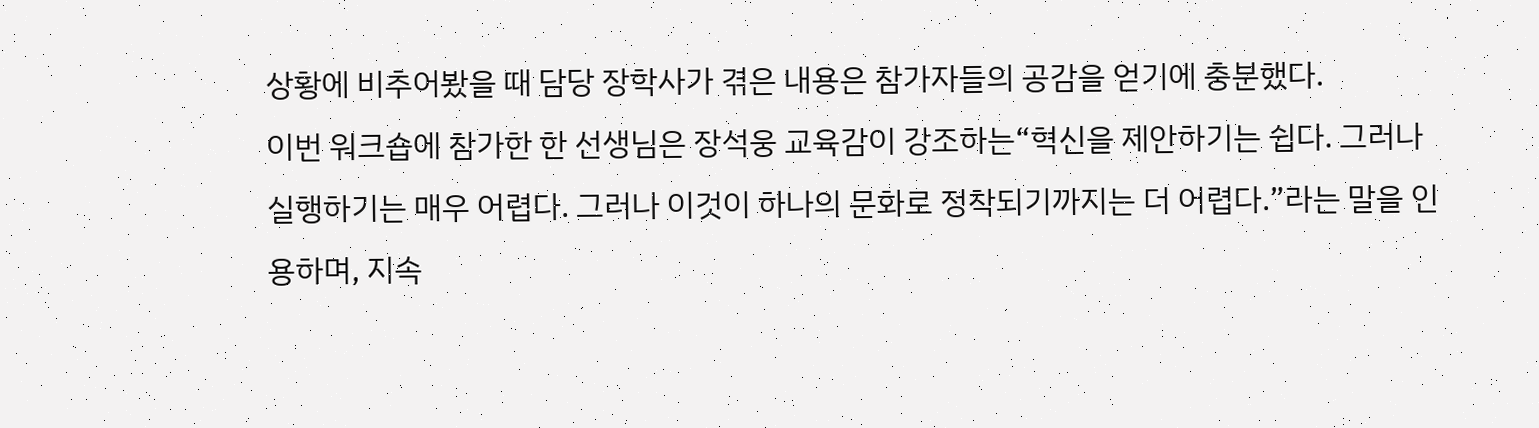상황에 비추어봤을 때 담당 장학사가 겪은 내용은 참가자들의 공감을 얻기에 충분했다.
이번 워크숍에 참가한 한 선생님은 장석웅 교육감이 강조하는“혁신을 제안하기는 쉽다. 그러나 실행하기는 매우 어렵다. 그러나 이것이 하나의 문화로 정착되기까지는 더 어렵다.”라는 말을 인용하며, 지속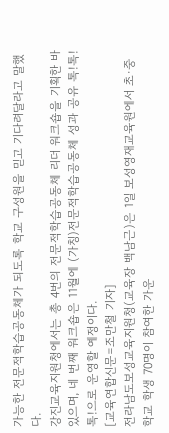가능한 전문적학습공동체가 되도록 학교 구성원을 믿고 기다려달라고 말했다.
강진교육지원청에서는 총 4번의 전문적학습공동체 리더 워크숍을 기획한 바 있으며, 네 번째 워크숍은 11월에 (가칭)전문적학습공동체 성과 공유 톡!톡!톡!으로 운영할 예정이다.
[교육연합신문=조만철 기자]
전라남도보성교육지원청(교육장 백남근)은 1일 보성영재교육원에서 초·중학교 학생 70명이 참여한 가운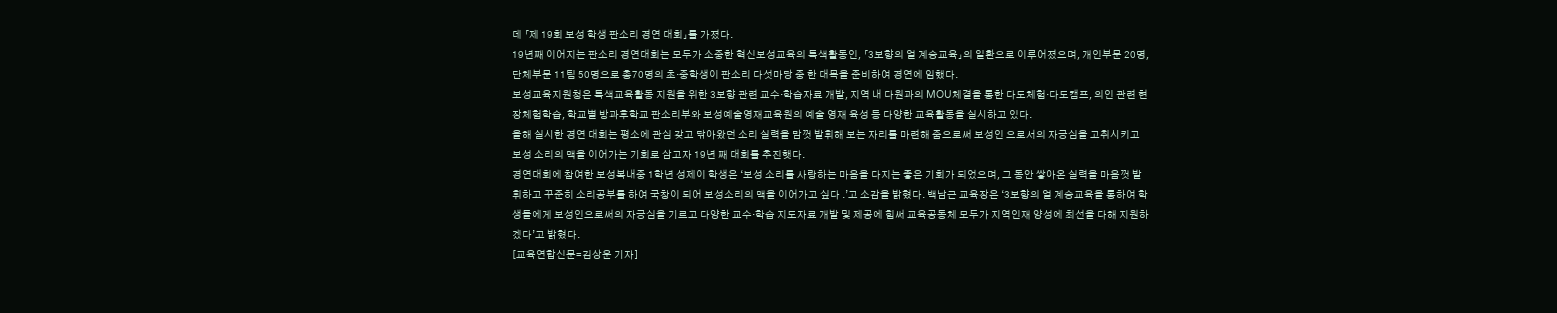데 「제 19회 보성 학생 판소리 경연 대회」를 가졌다.
19년째 이어지는 판소리 경연대회는 모두가 소중한 혁신보성교육의 특색활동인, 「3보향의 얼 계승교육」의 일환으로 이루어졌으며, 개인부문 20명, 단체부문 11팀 50명으로 총70명의 초·중학생이 판소리 다섯마당 중 한 대목을 준비하여 경연에 임했다.
보성교육지원청은 특색교육활동 지원을 위한 3보향 관련 교수·학습자료 개발, 지역 내 다원과의 MOU체결을 통한 다도체험·다도캠프, 의인 관련 현장체험학습, 학교별 방과후학교 판소리부와 보성예술영재교육원의 예술 영재 육성 등 다양한 교육활동을 실시하고 있다.
올해 실시한 경연 대회는 평소에 관심 갖고 닦아왔던 소리 실력을 맘껏 발휘해 보는 자리를 마련해 줌으로써 보성인 으로서의 자긍심을 고취시키고 보성 소리의 맥을 이어가는 기회로 삼고자 19년 째 대회를 추진햇다.
경연대회에 참여한 보성복내중 1학년 성제이 학생은 ‘보성 소리를 사랑하는 마음을 다지는 좋은 기회가 되었으며, 그 동안 쌓아온 실력을 마음껏 발휘하고 꾸준히 소리공부를 하여 국창이 되어 보성소리의 맥을 이어가고 싶다 .’고 소감을 밝혔다. 백남근 교육장은 ‘3보향의 얼 계승교육을 통하여 학생들에게 보성인으로써의 자긍심을 기르고 다양한 교수·학습 지도자료 개발 및 제공에 힘써 교육공동체 모두가 지역인재 양성에 최선을 다해 지원하겠다’고 밝혔다.
[교육연합신문=김상운 기자]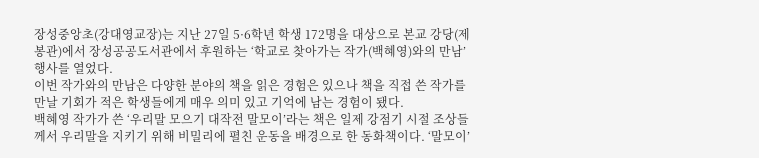장성중앙초(강대영교장)는 지난 27일 5·6학년 학생 172명을 대상으로 본교 강당(제봉관)에서 장성공공도서관에서 후원하는 ‘학교로 찾아가는 작가(백혜영)와의 만남’ 행사를 열었다.
이번 작가와의 만남은 다양한 분야의 책을 읽은 경험은 있으나 책을 직접 쓴 작가를 만날 기회가 적은 학생들에게 매우 의미 있고 기억에 남는 경험이 됐다.
백혜영 작가가 쓴 ‘우리말 모으기 대작전 말모이’라는 책은 일제 강점기 시절 조상들께서 우리말을 지키기 위해 비밀리에 펼친 운동을 배경으로 한 동화책이다. ‘말모이’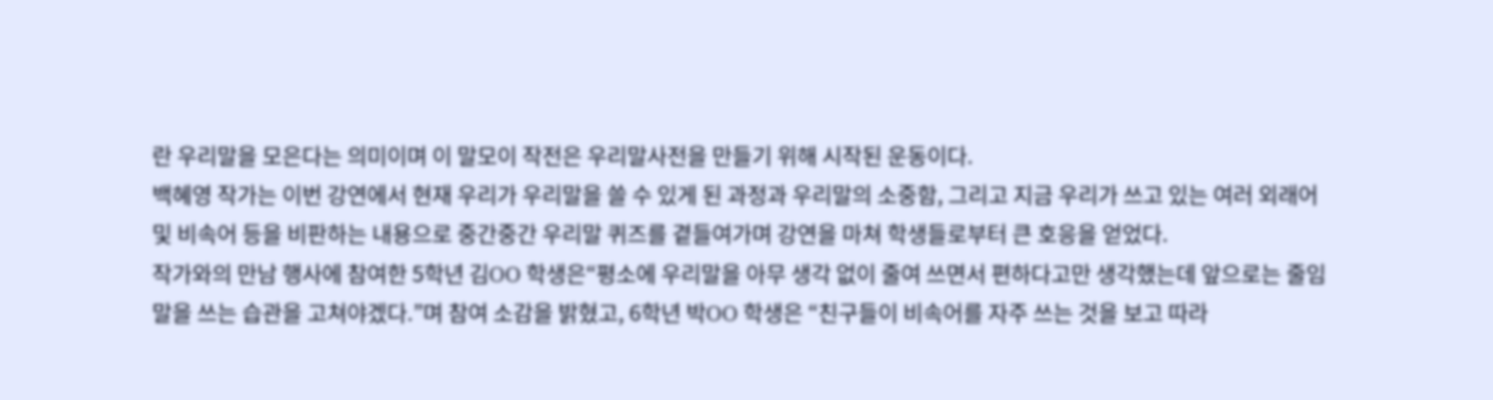란 우리말을 모은다는 의미이며 이 말모이 작전은 우리말사전을 만들기 위해 시작된 운동이다.
백혜영 작가는 이번 강연에서 현재 우리가 우리말을 쓸 수 있게 된 과정과 우리말의 소중함, 그리고 지금 우리가 쓰고 있는 여러 외래어 및 비속어 등을 비판하는 내용으로 중간중간 우리말 퀴즈를 곁들여가며 강연을 마쳐 학생들로부터 큰 호응을 얻었다.
작가와의 만남 행사에 참여한 5학년 김OO 학생은“평소에 우리말을 아무 생각 없이 줄여 쓰면서 편하다고만 생각했는데 앞으로는 줄임말을 쓰는 습관을 고쳐야겠다.”며 참여 소감을 밝혔고, 6학년 박OO 학생은 “친구들이 비속어를 자주 쓰는 것을 보고 따라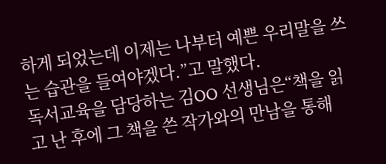하게 되었는데 이제는 나부터 예쁜 우리말을 쓰는 습관을 들여야겠다.”고 말했다.
독서교육을 담당하는 김OO 선생님은“책을 읽고 난 후에 그 책을 쓴 작가와의 만남을 통해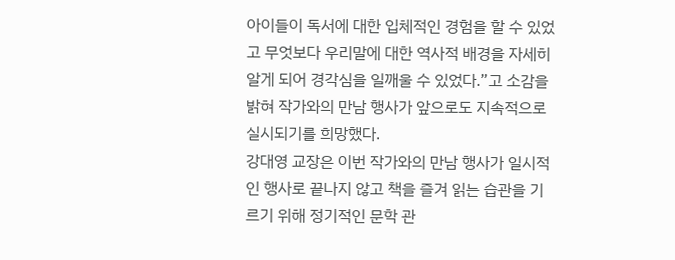아이들이 독서에 대한 입체적인 경험을 할 수 있었고 무엇보다 우리말에 대한 역사적 배경을 자세히 알게 되어 경각심을 일깨울 수 있었다.”고 소감을 밝혀 작가와의 만남 행사가 앞으로도 지속적으로 실시되기를 희망했다.
강대영 교장은 이번 작가와의 만남 행사가 일시적인 행사로 끝나지 않고 책을 즐겨 읽는 습관을 기르기 위해 정기적인 문학 관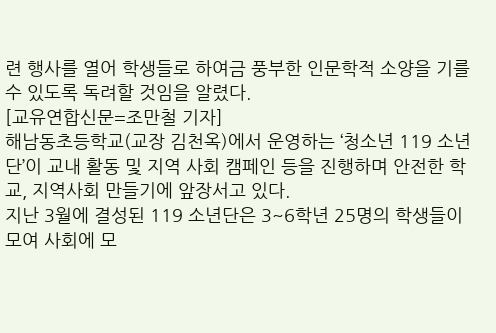련 행사를 열어 학생들로 하여금 풍부한 인문학적 소양을 기를 수 있도록 독려할 것임을 알렸다.
[교유연합신문=조만철 기자]
해남동초등학교(교장 김천옥)에서 운영하는 ‘청소년 119 소년단’이 교내 활동 및 지역 사회 캠페인 등을 진행하며 안전한 학교, 지역사회 만들기에 앞장서고 있다.
지난 3월에 결성된 119 소년단은 3~6학년 25명의 학생들이 모여 사회에 모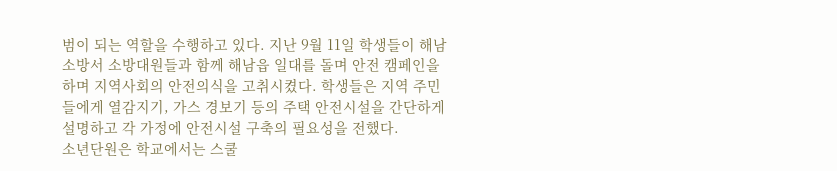범이 되는 역할을 수행하고 있다. 지난 9월 11일 학생들이 해남소방서 소방대원들과 함께 해남읍 일대를 돌며 안전 캠페인을 하며 지역사회의 안전의식을 고취시켰다. 학생들은 지역 주민들에게 열감지기, 가스 경보기 등의 주택 안전시설을 간단하게 설명하고 각 가정에 안전시설 구축의 필요성을 전했다.
소년단원은 학교에서는 스쿨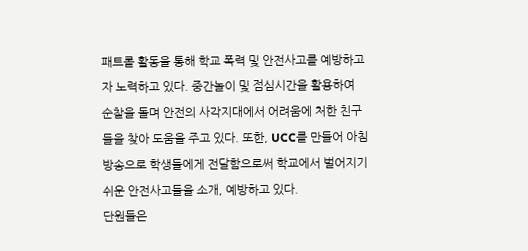패트롤 활동을 통해 학교 폭력 및 안전사고를 예방하고자 노력하고 있다. 중간놀이 및 점심시간을 활용하여 순찰을 돌며 안전의 사각지대에서 어려움에 처한 친구들을 찾아 도움을 주고 있다. 또한, UCC를 만들어 아침방송으로 학생들에게 전달함으로써 학교에서 벌어지기 쉬운 안전사고들을 소개, 예방하고 있다.
단원들은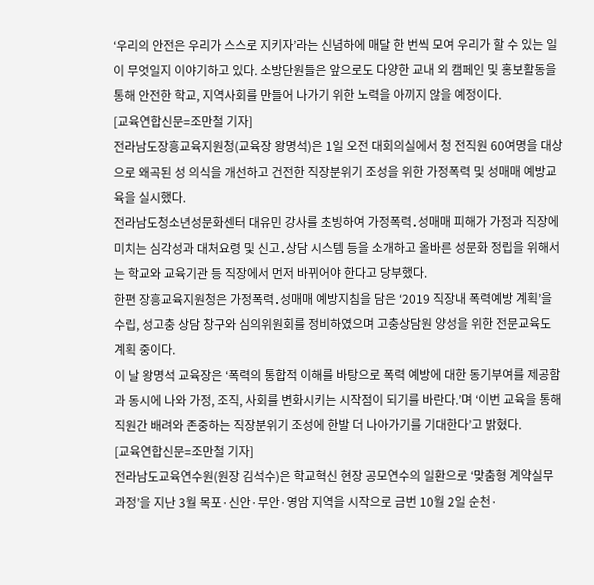‘우리의 안전은 우리가 스스로 지키자’라는 신념하에 매달 한 번씩 모여 우리가 할 수 있는 일이 무엇일지 이야기하고 있다. 소방단원들은 앞으로도 다양한 교내 외 캠페인 및 홍보활동을 통해 안전한 학교, 지역사회를 만들어 나가기 위한 노력을 아끼지 않을 예정이다.
[교육연합신문=조만철 기자]
전라남도장흥교육지원청(교육장 왕명석)은 1일 오전 대회의실에서 청 전직원 60여명을 대상으로 왜곡된 성 의식을 개선하고 건전한 직장분위기 조성을 위한 가정폭력 및 성매매 예방교육을 실시했다.
전라남도청소년성문화센터 대유민 강사를 초빙하여 가정폭력․성매매 피해가 가정과 직장에 미치는 심각성과 대처요령 및 신고․상담 시스템 등을 소개하고 올바른 성문화 정립을 위해서는 학교와 교육기관 등 직장에서 먼저 바뀌어야 한다고 당부했다.
한편 장흥교육지원청은 가정폭력․성매매 예방지침을 담은 ‘2019 직장내 폭력예방 계획’을 수립, 성고충 상담 창구와 심의위원회를 정비하였으며 고충상담원 양성을 위한 전문교육도 계획 중이다.
이 날 왕명석 교육장은 ‘폭력의 통합적 이해를 바탕으로 폭력 예방에 대한 동기부여를 제공함과 동시에 나와 가정, 조직, 사회를 변화시키는 시작점이 되기를 바란다.’며 ‘이번 교육을 통해 직원간 배려와 존중하는 직장분위기 조성에 한발 더 나아가기를 기대한다’고 밝혔다.
[교육연합신문=조만철 기자]
전라남도교육연수원(원장 김석수)은 학교혁신 현장 공모연수의 일환으로 ‘맞춤형 계약실무 과정’을 지난 3월 목포·신안·무안·영암 지역을 시작으로 금번 10월 2일 순천·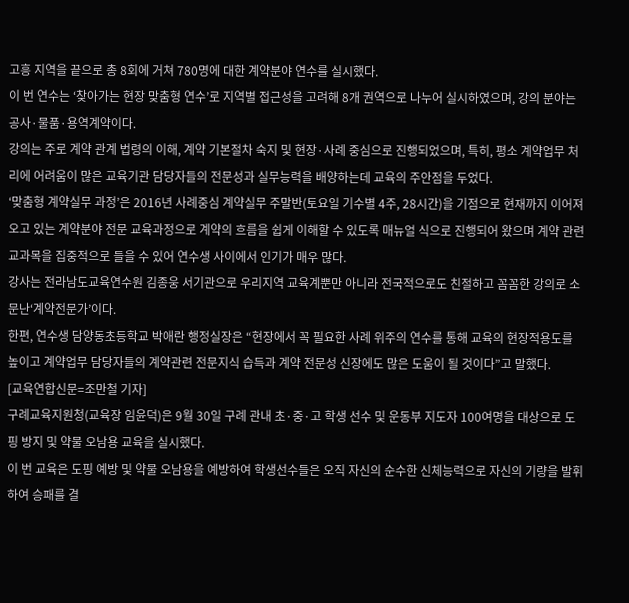고흥 지역을 끝으로 총 8회에 거쳐 780명에 대한 계약분야 연수를 실시했다.
이 번 연수는 ‘찾아가는 현장 맞춤형 연수’로 지역별 접근성을 고려해 8개 권역으로 나누어 실시하였으며, 강의 분야는 공사·물품·용역계약이다.
강의는 주로 계약 관계 법령의 이해, 계약 기본절차 숙지 및 현장·사례 중심으로 진행되었으며, 특히, 평소 계약업무 처리에 어려움이 많은 교육기관 담당자들의 전문성과 실무능력을 배양하는데 교육의 주안점을 두었다.
‘맞춤형 계약실무 과정’은 2016년 사례중심 계약실무 주말반(토요일 기수별 4주, 28시간)을 기점으로 현재까지 이어져 오고 있는 계약분야 전문 교육과정으로 계약의 흐름을 쉽게 이해할 수 있도록 매뉴얼 식으로 진행되어 왔으며 계약 관련 교과목을 집중적으로 들을 수 있어 연수생 사이에서 인기가 매우 많다.
강사는 전라남도교육연수원 김종웅 서기관으로 우리지역 교육계뿐만 아니라 전국적으로도 친절하고 꼼꼼한 강의로 소문난‘계약전문가’이다.
한편, 연수생 담양동초등학교 박애란 행정실장은 “현장에서 꼭 필요한 사례 위주의 연수를 통해 교육의 현장적용도를 높이고 계약업무 담당자들의 계약관련 전문지식 습득과 계약 전문성 신장에도 많은 도움이 될 것이다”고 말했다.
[교육연합신문=조만철 기자]
구례교육지원청(교육장 임윤덕)은 9월 30일 구례 관내 초·중·고 학생 선수 및 운동부 지도자 100여명을 대상으로 도핑 방지 및 약물 오남용 교육을 실시했다.
이 번 교육은 도핑 예방 및 약물 오남용을 예방하여 학생선수들은 오직 자신의 순수한 신체능력으로 자신의 기량을 발휘하여 승패를 결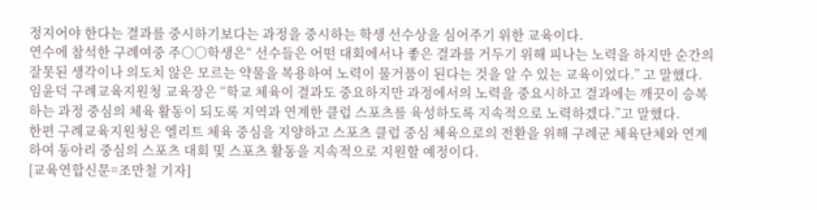정지어야 한다는 결과를 중시하기보다는 과정을 중시하는 학생 선수상을 심어주기 위한 교육이다.
연수에 참석한 구례여중 주○○학생은“ 선수들은 어떤 대회에서나 좋은 결과를 거두기 위해 피나는 노력을 하지만 순간의 잘못된 생각이나 의도치 않은 모르는 약물을 복용하여 노력이 물거품이 된다는 것을 알 수 있는 교육이었다.” 고 말했다.
임윤덕 구례교육지원청 교육장은 “학교 체육이 결과도 중요하지만 과정에서의 노력을 중요시하고 결과에는 깨끗이 승복하는 과정 중심의 체육 활동이 되도록 지역과 연계한 클럽 스포츠를 육성하도록 지속적으로 노력하겠다.”고 말했다.
한편 구례교육지원청은 엘리트 체육 중심을 지양하고 스포츠 클럽 중심 체육으로의 전환을 위해 구례군 체육단체와 연계하여 동아리 중심의 스포츠 대회 및 스포츠 활동을 지속적으로 지원할 예정이다.
[교육연합신문=조만철 기자]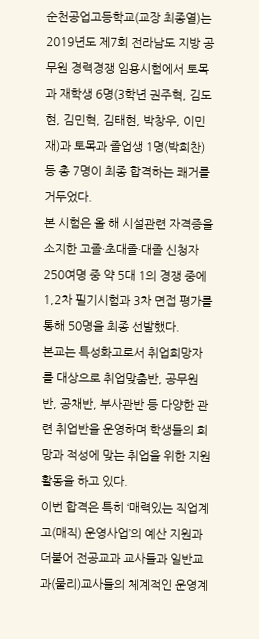순천공업고등학교(교장 최종열)는 2019년도 제7회 전라남도 지방 공무원 경력경쟁 임용시험에서 토목과 재학생 6명(3학년 권주혁, 김도현, 김민혁, 김태현, 박창우, 이민재)과 토목과 졸업생 1명(박희찬) 등 총 7명이 최종 합격하는 쾌거를 거두었다.
본 시험은 올 해 시설관련 자격증을 소지한 고졸·초대졸·대졸 신청자 250여명 중 약 5대 1의 경쟁 중에 1,2차 필기시험과 3차 면접 평가를 통해 50명을 최종 선발했다.
본교는 특성화고로서 취업희망자를 대상으로 취업맞춤반, 공무원반, 공채반, 부사관반 등 다양한 관련 취업반을 운영하며 학생들의 희망과 적성에 맞는 취업을 위한 지원활동을 하고 있다.
이번 합격은 특히 ‘매력있는 직업계고(매직) 운영사업’의 예산 지원과 더불어 전공교과 교사들과 일반교과(물리)교사들의 체계적인 운영계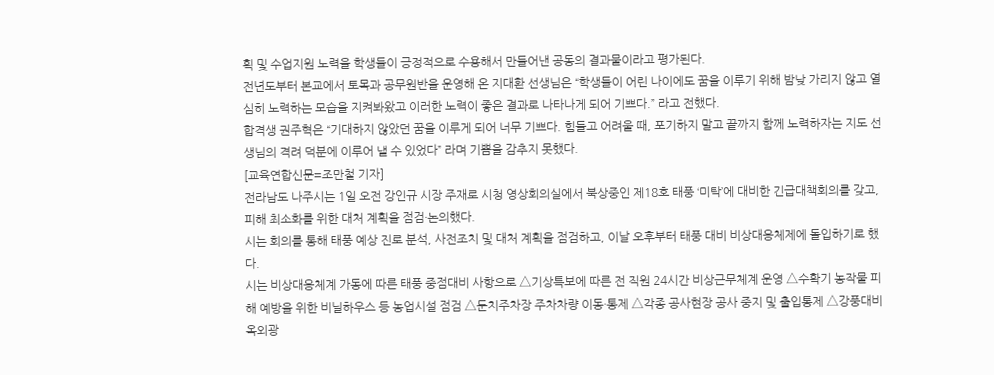획 및 수업지원 노력을 학생들이 긍정적으로 수용해서 만들어낸 공동의 결과물이라고 평가된다.
전년도부터 본교에서 토목과 공무원반을 운영해 온 지대환 선생님은 “학생들이 어린 나이에도 꿈을 이루기 위해 밤낮 가리지 않고 열심히 노력하는 모습을 지켜봐왔고 이러한 노력이 좋은 결과로 나타나게 되어 기쁘다.” 라고 전했다.
합격생 권주혁은 “기대하지 않았던 꿈을 이루게 되어 너무 기쁘다. 힘들고 어려울 때, 포기하지 말고 끝까지 함께 노력하자는 지도 선생님의 격려 덕분에 이루어 낼 수 있었다” 라며 기쁨을 감추지 못했다.
[교육연합신문=조만철 기자]
전라남도 나주시는 1일 오전 강인규 시장 주재로 시청 영상회의실에서 북상중인 제18호 태풍 ‘미탁’에 대비한 긴급대책회의를 갖고, 피해 최소화를 위한 대처 계획을 점검·논의했다.
시는 회의를 통해 태풍 예상 진로 분석, 사전조치 및 대처 계획을 점검하고, 이날 오후부터 태풍 대비 비상대응체제에 돌입하기로 했다.
시는 비상대응체계 가동에 따른 태풍 중점대비 사항으로 △기상특보에 따른 전 직원 24시간 비상근무체계 운영 △수확기 농작물 피해 예방을 위한 비닐하우스 등 농업시설 점검 △둔치주차장 주차차량 이동·통제 △각종 공사현장 공사 중지 및 출입통제 △강풍대비 옥외광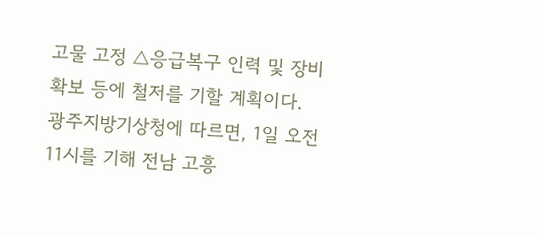고물 고정 △응급복구 인력 및 장비 확보 등에 철저를 기할 계획이다.
광주지방기상청에 따르면, 1일 오전 11시를 기해 전남 고흥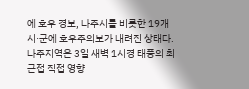에 호우 경보, 나주시를 비롯한 19개 시·군에 호우주의보가 내려진 상태다.
나주지역은 3일 새벽 1시경 태풍의 최근접 직접 영향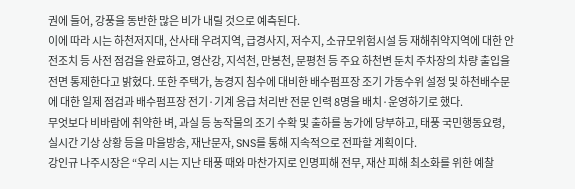권에 들어, 강풍을 동반한 많은 비가 내릴 것으로 예측된다.
이에 따라 시는 하천저지대, 산사태 우려지역, 급경사지, 저수지, 소규모위험시설 등 재해취약지역에 대한 안전조치 등 사전 점검을 완료하고, 영산강, 지석천, 만봉천, 문평천 등 주요 하천변 둔치 주차장의 차량 출입을 전면 통제한다고 밝혔다. 또한 주택가, 농경지 침수에 대비한 배수펌프장 조기 가동수위 설정 및 하천배수문에 대한 일제 점검과 배수펌프장 전기·기계 응급 처리반 전문 인력 8명을 배치·운영하기로 했다.
무엇보다 비바람에 취약한 벼, 과실 등 농작물의 조기 수확 및 출하를 농가에 당부하고, 태풍 국민행동요령, 실시간 기상 상황 등을 마을방송, 재난문자, SNS를 통해 지속적으로 전파할 계획이다.
강인규 나주시장은 “우리 시는 지난 태풍 때와 마찬가지로 인명피해 전무, 재산 피해 최소화를 위한 예찰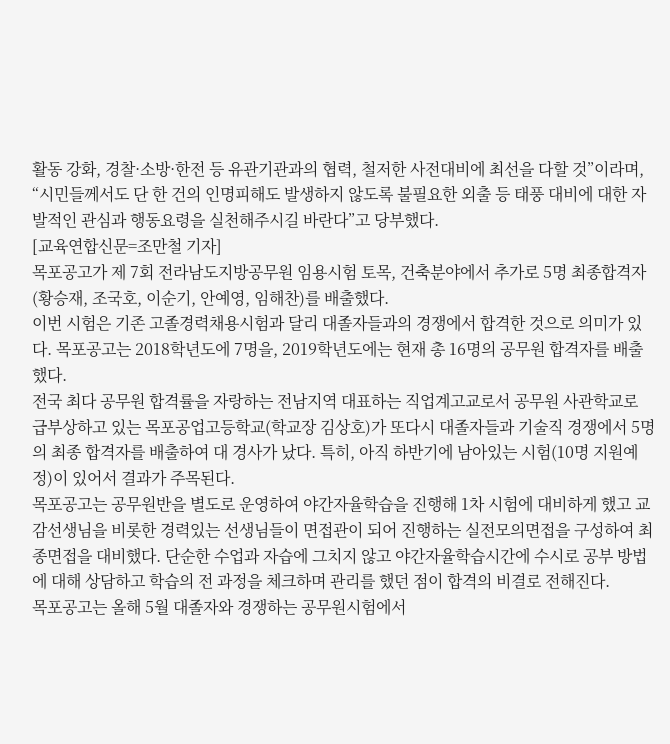활동 강화, 경찰·소방·한전 등 유관기관과의 협력, 철저한 사전대비에 최선을 다할 것”이라며, “시민들께서도 단 한 건의 인명피해도 발생하지 않도록 불필요한 외출 등 태풍 대비에 대한 자발적인 관심과 행동요령을 실천해주시길 바란다”고 당부했다.
[교육연합신문=조만철 기자]
목포공고가 제 7회 전라남도지방공무원 임용시험 토목, 건축분야에서 추가로 5명 최종합격자(황승재, 조국호, 이순기, 안예영, 임해찬)를 배출했다.
이번 시험은 기존 고졸경력채용시험과 달리 대졸자들과의 경쟁에서 합격한 것으로 의미가 있다. 목포공고는 2018학년도에 7명을, 2019학년도에는 현재 총 16명의 공무원 합격자를 배출했다.
전국 최다 공무원 합격률을 자랑하는 전남지역 대표하는 직업계고교로서 공무원 사관학교로 급부상하고 있는 목포공업고등학교(학교장 김상호)가 또다시 대졸자들과 기술직 경쟁에서 5명의 최종 합격자를 배출하여 대 경사가 났다. 특히, 아직 하반기에 남아있는 시험(10명 지원예정)이 있어서 결과가 주목된다.
목포공고는 공무원반을 별도로 운영하여 야간자율학습을 진행해 1차 시험에 대비하게 했고 교감선생님을 비롯한 경력있는 선생님들이 면접관이 되어 진행하는 실전모의면접을 구성하여 최종면접을 대비했다. 단순한 수업과 자습에 그치지 않고 야간자율학습시간에 수시로 공부 방법에 대해 상담하고 학습의 전 과정을 체크하며 관리를 했던 점이 합격의 비결로 전해진다.
목포공고는 올해 5월 대졸자와 경쟁하는 공무원시험에서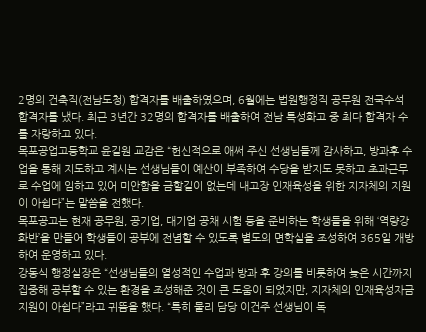2명의 건축직(전남도청) 합격자를 배출하였으며, 6월에는 법원행정직 공무원 전국수석 합격자를 냈다. 최근 3년간 32명의 합격자를 배출하여 전남 특성화고 중 최다 합격자 수를 자랑하고 있다.
목포공업고등학교 윤길원 교감은 “헌신적으로 애써 주신 선생님들께 감사하고, 방과후 수업을 통해 지도하고 계시는 선생님들이 예산이 부족하여 수당을 받지도 못하고 초과근무로 수업에 임하고 있어 미안함을 금할길이 없는데 내고장 인재육성을 위한 지자체의 지원이 아쉽다”는 말씀을 전했다.
목포공고는 현재 공무원, 공기업, 대기업 공채 시험 등을 준비하는 학생들을 위해 ‘역량강화반’을 만들어 학생들이 공부에 전념할 수 있도록 별도의 면학실을 조성하여 365일 개방하여 운영하고 있다.
강동식 행정실장은 “선생님들의 열성적인 수업과 방과 후 강의를 비롯하여 늦은 시간까지 집중해 공부할 수 있는 환경을 조성해준 것이 큰 도움이 되었지만, 지자체의 인재육성자금 지원이 아쉽다”라고 귀뜸을 했다. “특히 물리 담당 이건주 선생님이 독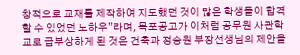창적으로 교재를 제작하여 지도했던 것이 많은 학생들이 합격할 수 있었던 노하우”라며, 목포공고가 이처럼 공무원 사관학교로 급부상하게 된 것은 건축과 정승원 부장선생님의 제안을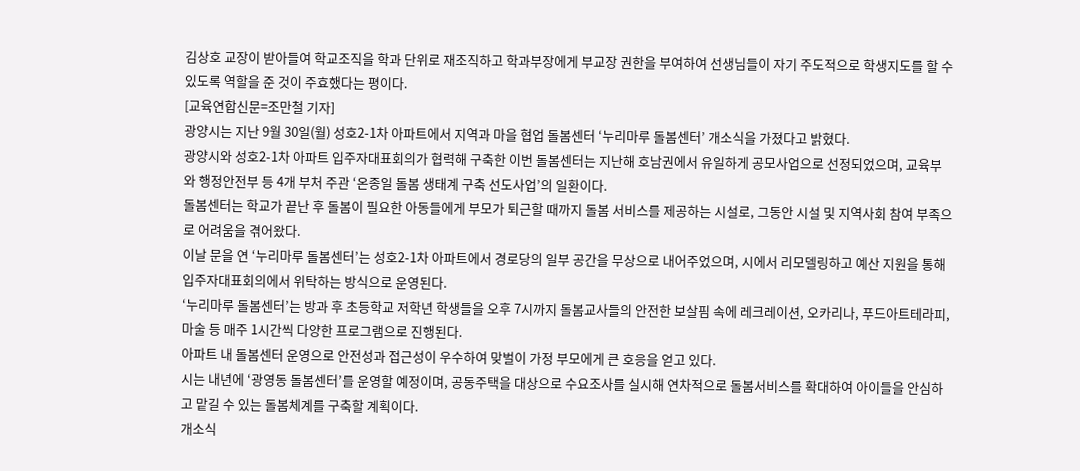김상호 교장이 받아들여 학교조직을 학과 단위로 재조직하고 학과부장에게 부교장 권한을 부여하여 선생님들이 자기 주도적으로 학생지도를 할 수 있도록 역할을 준 것이 주효했다는 평이다.
[교육연합신문=조만철 기자]
광양시는 지난 9월 30일(월) 성호2-1차 아파트에서 지역과 마을 협업 돌봄센터 ‘누리마루 돌봄센터’ 개소식을 가졌다고 밝혔다.
광양시와 성호2-1차 아파트 입주자대표회의가 협력해 구축한 이번 돌봄센터는 지난해 호남권에서 유일하게 공모사업으로 선정되었으며, 교육부와 행정안전부 등 4개 부처 주관 ‘온종일 돌봄 생태계 구축 선도사업’의 일환이다.
돌봄센터는 학교가 끝난 후 돌봄이 필요한 아동들에게 부모가 퇴근할 때까지 돌봄 서비스를 제공하는 시설로, 그동안 시설 및 지역사회 참여 부족으로 어려움을 겪어왔다.
이날 문을 연 ‘누리마루 돌봄센터’는 성호2-1차 아파트에서 경로당의 일부 공간을 무상으로 내어주었으며, 시에서 리모델링하고 예산 지원을 통해 입주자대표회의에서 위탁하는 방식으로 운영된다.
‘누리마루 돌봄센터’는 방과 후 초등학교 저학년 학생들을 오후 7시까지 돌봄교사들의 안전한 보살핌 속에 레크레이션, 오카리나, 푸드아트테라피, 마술 등 매주 1시간씩 다양한 프로그램으로 진행된다.
아파트 내 돌봄센터 운영으로 안전성과 접근성이 우수하여 맞벌이 가정 부모에게 큰 호응을 얻고 있다.
시는 내년에 ‘광영동 돌봄센터’를 운영할 예정이며, 공동주택을 대상으로 수요조사를 실시해 연차적으로 돌봄서비스를 확대하여 아이들을 안심하고 맡길 수 있는 돌봄체계를 구축할 계획이다.
개소식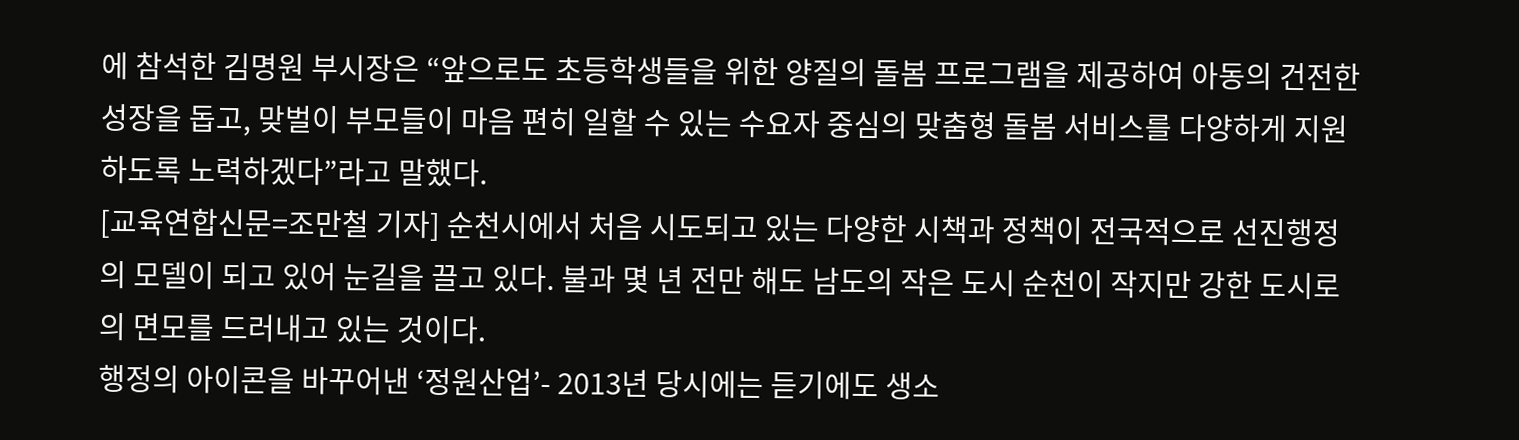에 참석한 김명원 부시장은 “앞으로도 초등학생들을 위한 양질의 돌봄 프로그램을 제공하여 아동의 건전한 성장을 돕고, 맞벌이 부모들이 마음 편히 일할 수 있는 수요자 중심의 맞춤형 돌봄 서비스를 다양하게 지원하도록 노력하겠다”라고 말했다.
[교육연합신문=조만철 기자] 순천시에서 처음 시도되고 있는 다양한 시책과 정책이 전국적으로 선진행정의 모델이 되고 있어 눈길을 끌고 있다. 불과 몇 년 전만 해도 남도의 작은 도시 순천이 작지만 강한 도시로의 면모를 드러내고 있는 것이다.
행정의 아이콘을 바꾸어낸 ‘정원산업’- 2013년 당시에는 듣기에도 생소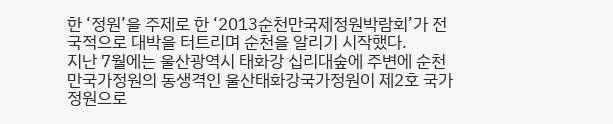한 ‘정원’을 주제로 한 ‘2013순천만국제정원박람회’가 전국적으로 대박을 터트리며 순천을 알리기 시작했다.
지난 7월에는 울산광역시 태화강 십리대숲에 주변에 순천만국가정원의 동생격인 울산태화강국가정원이 제2호 국가정원으로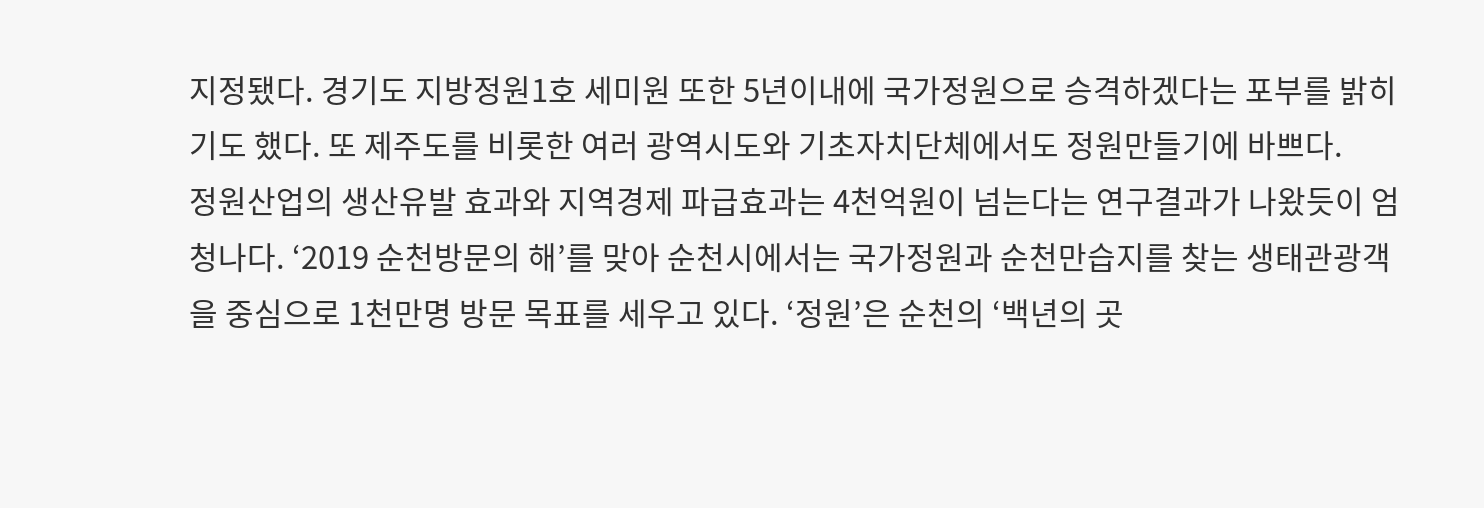지정됐다. 경기도 지방정원1호 세미원 또한 5년이내에 국가정원으로 승격하겠다는 포부를 밝히기도 했다. 또 제주도를 비롯한 여러 광역시도와 기초자치단체에서도 정원만들기에 바쁘다.
정원산업의 생산유발 효과와 지역경제 파급효과는 4천억원이 넘는다는 연구결과가 나왔듯이 엄청나다. ‘2019 순천방문의 해’를 맞아 순천시에서는 국가정원과 순천만습지를 찾는 생태관광객을 중심으로 1천만명 방문 목표를 세우고 있다. ‘정원’은 순천의 ‘백년의 곳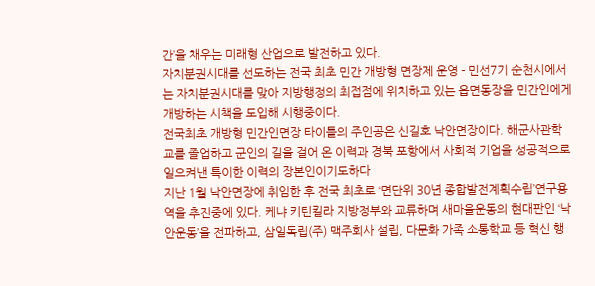간’을 채우는 미래형 산업으로 발전하고 있다.
자치분권시대를 선도하는 전국 최초 민간 개방형 면장제 운영 - 민선7기 순천시에서는 자치분권시대를 맞아 지방행정의 최접점에 위치하고 있는 읍면동장을 민간인에게 개방하는 시책을 도입해 시행중이다.
전국최초 개방형 민간인면장 타이틀의 주인공은 신길호 낙안면장이다. 해군사관학교를 졸업하고 군인의 길을 걸어 온 이력과 경북 포항에서 사회적 기업을 성공적으로 일으켜낸 특이한 이력의 장본인이기도하다
지난 1월 낙안면장에 취임한 후 전국 최초로 ‘면단위 30년 종합발전계획수립’연구용역을 추진중에 있다. 케냐 키틴킬라 지방정부와 교류하며 새마을운동의 현대판인 ‘낙안운동’을 전파하고, 삼일독립(주) 맥주회사 설립, 다문화 가족 소통학교 등 혁신 행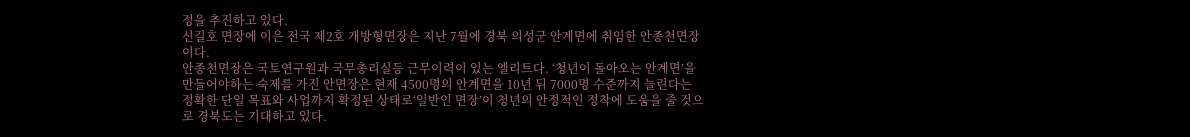정을 추진하고 있다.
신길호 면장에 이은 전국 제2호 개방형면장은 지난 7월에 경북 의성군 안계면에 취임한 안종천면장이다.
안종천면장은 국토연구원과 국무총리실등 근무이력이 있는 엘리트다. ‘청년이 돌아오는 안계면’을 만들어야하는 숙제를 가진 안면장은 현재 4500명의 안계면을 10년 뒤 7000명 수준까지 늘린다는 정확한 단일 목표와 사업까지 확정된 상태로‘일반인 면장’이 청년의 안정적인 정착에 도움을 줄 것으로 경북도는 기대하고 있다.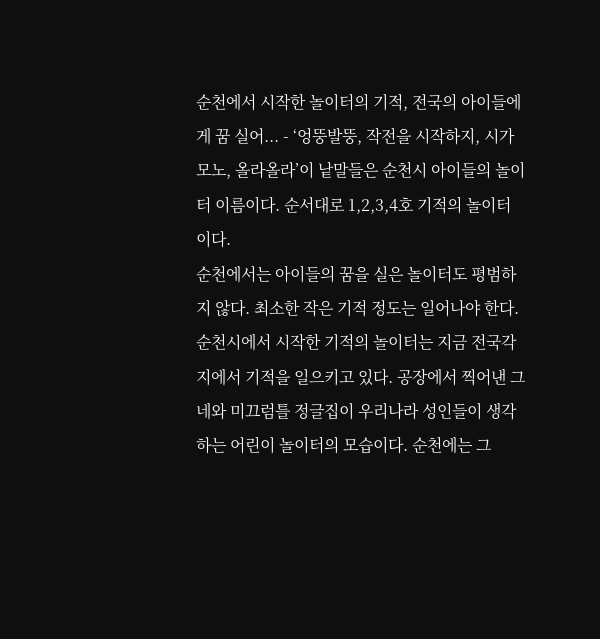순천에서 시작한 놀이터의 기적, 전국의 아이들에게 꿈 실어... - ‘엉뚱발뚱, 작전을 시작하지, 시가모노, 올라올라’이 낱말들은 순천시 아이들의 놀이터 이름이다. 순서대로 1,2,3,4호 기적의 놀이터이다.
순천에서는 아이들의 꿈을 실은 놀이터도 평범하지 않다. 최소한 작은 기적 정도는 일어나야 한다. 순천시에서 시작한 기적의 놀이터는 지금 전국각지에서 기적을 일으키고 있다. 공장에서 찍어낸 그네와 미끄럼틀 정글집이 우리나라 성인들이 생각하는 어린이 놀이터의 모습이다. 순천에는 그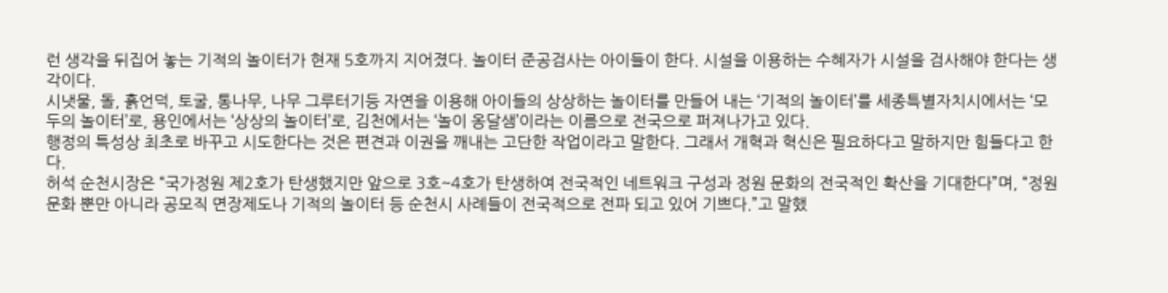런 생각을 뒤집어 놓는 기적의 놀이터가 현재 5호까지 지어졌다. 놀이터 준공검사는 아이들이 한다. 시설을 이용하는 수혜자가 시설을 검사해야 한다는 생각이다.
시냇물, 돌, 흙언덕, 토굴, 통나무, 나무 그루터기등 자연을 이용해 아이들의 상상하는 놀이터를 만들어 내는 ‘기적의 놀이터’를 세종특별자치시에서는 ‘모두의 놀이터’로, 용인에서는 ‘상상의 놀이터’로, 김천에서는 ‘놀이 옹달샘’이라는 이름으로 전국으로 퍼져나가고 있다.
행정의 특성상 최초로 바꾸고 시도한다는 것은 편견과 이권을 깨내는 고단한 작업이라고 말한다. 그래서 개혁과 혁신은 필요하다고 말하지만 힘들다고 한다.
허석 순천시장은 “국가정원 제2호가 탄생했지만 앞으로 3호~4호가 탄생하여 전국적인 네트워크 구성과 정원 문화의 전국적인 확산을 기대한다”며, “정원문화 뿐만 아니라 공모직 면장제도나 기적의 놀이터 등 순천시 사례들이 전국적으로 전파 되고 있어 기쁘다.”고 말했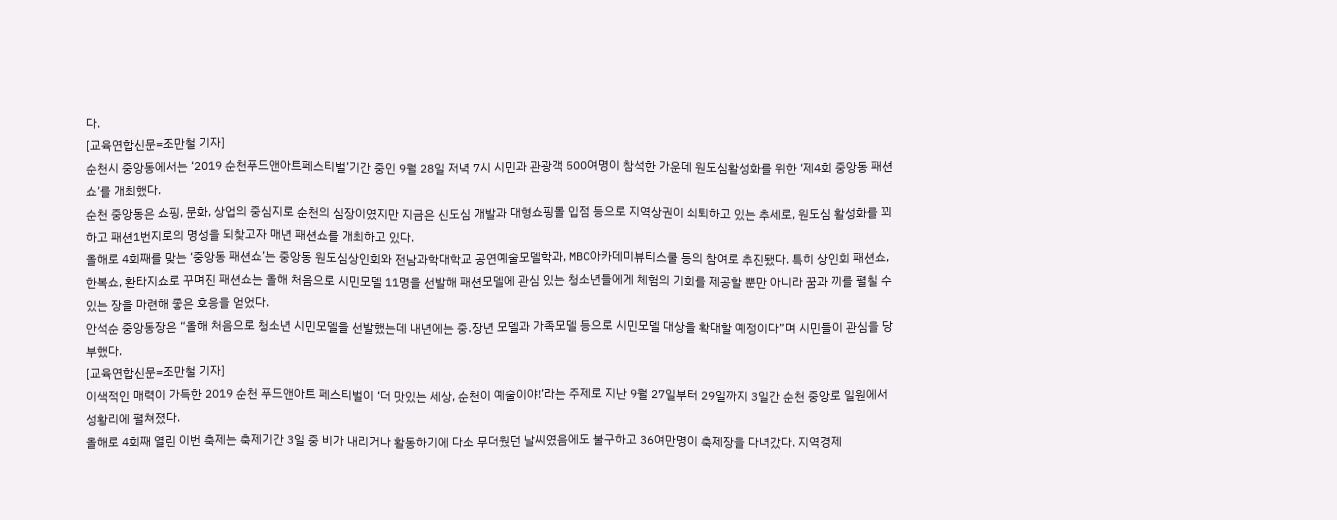다.
[교육연합신문=조만철 기자]
순천시 중앙동에서는 ‘2019 순천푸드앤아트페스티벌’기간 중인 9월 28일 저녁 7시 시민과 관광객 500여명이 참석한 가운데 원도심활성화를 위한 ‘제4회 중앙동 패션쇼’를 개최했다.
순천 중앙동은 쇼핑, 문화, 상업의 중심지로 순천의 심장이였지만 지금은 신도심 개발과 대형쇼핑몰 입점 등으로 지역상권이 쇠퇴하고 있는 추세로, 원도심 활성화를 꾀하고 패션1번지로의 명성을 되찾고자 매년 패션쇼를 개최하고 있다.
올해로 4회째를 맞는 ‘중앙동 패션쇼’는 중앙동 원도심상인회와 전남과학대학교 공연예술모델학과, MBC아카데미뷰티스쿨 등의 참여로 추진됐다. 특히 상인회 패션쇼, 한복쇼, 환타지쇼로 꾸며진 패션쇼는 올해 처음으로 시민모델 11명을 선발해 패션모델에 관심 있는 청소년들에게 체험의 기회를 제공할 뿐만 아니라 꿈과 끼를 펼칠 수 있는 장을 마련해 좋은 호응을 얻었다.
안석순 중앙동장은 “올해 처음으로 청소년 시민모델을 선발했는데 내년에는 중․장년 모델과 가족모델 등으로 시민모델 대상을 확대할 예정이다”며 시민들이 관심을 당부했다.
[교육연합신문=조만철 기자]
이색적인 매력이 가득한 2019 순천 푸드앤아트 페스티벌이 ‘더 맛있는 세상, 순천이 예술이야!’라는 주제로 지난 9월 27일부터 29일까지 3일간 순천 중앙로 일원에서 성황리에 펼쳐졌다.
올해로 4회째 열린 이번 축제는 축제기간 3일 중 비가 내리거나 활동하기에 다소 무더웠던 날씨였음에도 불구하고 36여만명이 축제장을 다녀갔다. 지역경제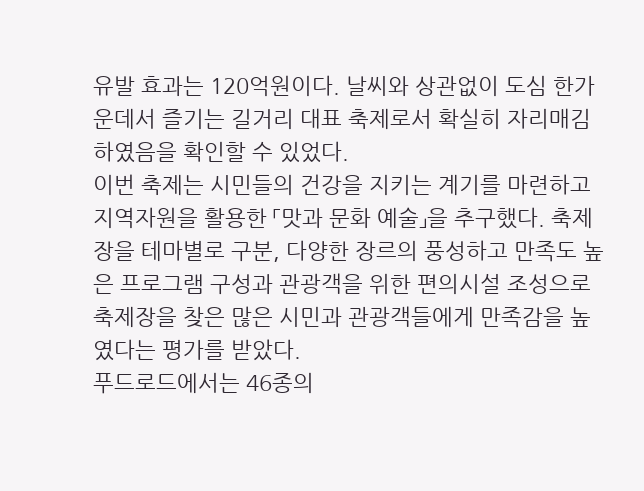유발 효과는 120억원이다. 날씨와 상관없이 도심 한가운데서 즐기는 길거리 대표 축제로서 확실히 자리매김하였음을 확인할 수 있었다.
이번 축제는 시민들의 건강을 지키는 계기를 마련하고 지역자원을 활용한 「맛과 문화 예술」을 추구했다. 축제장을 테마별로 구분, 다양한 장르의 풍성하고 만족도 높은 프로그램 구성과 관광객을 위한 편의시설 조성으로 축제장을 찾은 많은 시민과 관광객들에게 만족감을 높였다는 평가를 받았다.
푸드로드에서는 46종의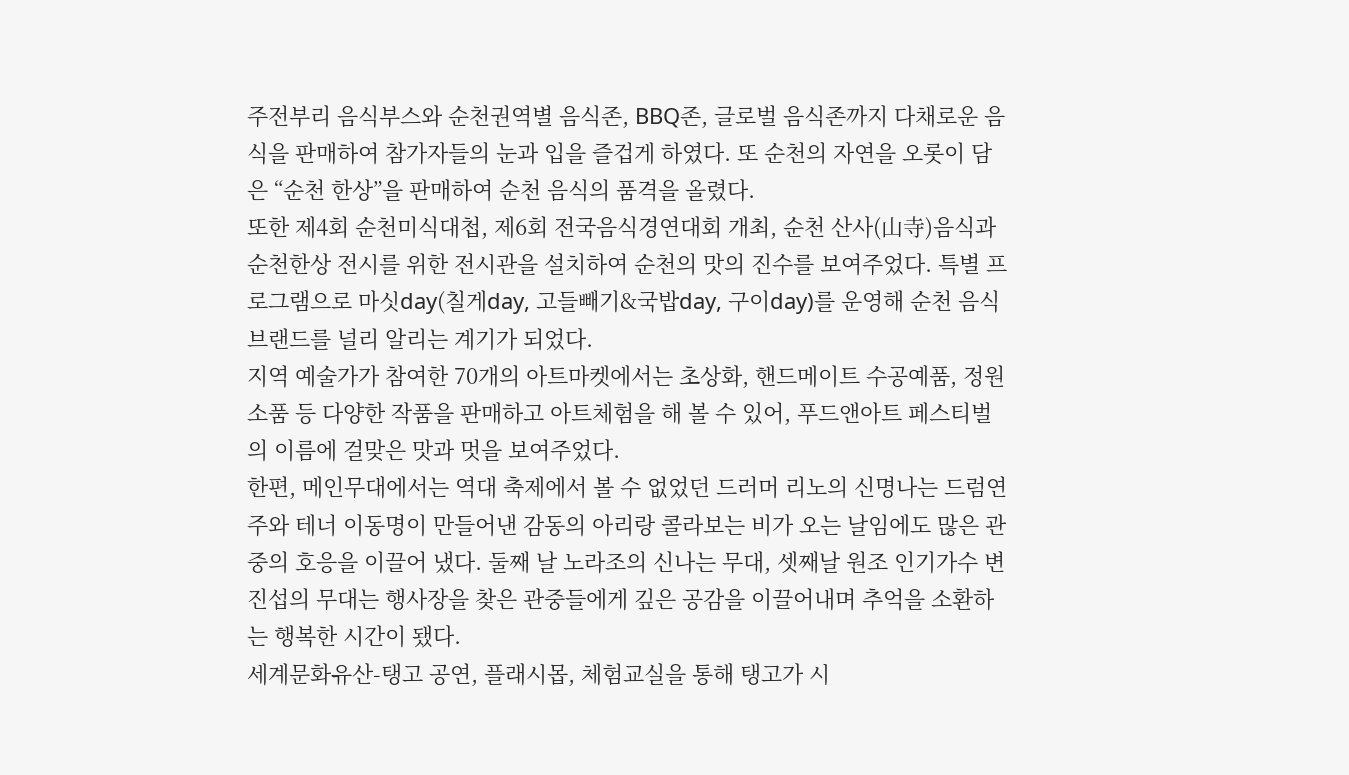주전부리 음식부스와 순천권역별 음식존, BBQ존, 글로벌 음식존까지 다채로운 음식을 판매하여 참가자들의 눈과 입을 즐겁게 하였다. 또 순천의 자연을 오롯이 담은 “순천 한상”을 판매하여 순천 음식의 품격을 올렸다.
또한 제4회 순천미식대첩, 제6회 전국음식경연대회 개최, 순천 산사(山寺)음식과 순천한상 전시를 위한 전시관을 설치하여 순천의 맛의 진수를 보여주었다. 특별 프로그램으로 마싯day(칠게day, 고들빼기&국밥day, 구이day)를 운영해 순천 음식 브랜드를 널리 알리는 계기가 되었다.
지역 예술가가 참여한 70개의 아트마켓에서는 초상화, 핸드메이트 수공예품, 정원소품 등 다양한 작품을 판매하고 아트체험을 해 볼 수 있어, 푸드앤아트 페스티벌의 이름에 걸맞은 맛과 멋을 보여주었다.
한편, 메인무대에서는 역대 축제에서 볼 수 없었던 드러머 리노의 신명나는 드럼연주와 테너 이동명이 만들어낸 감동의 아리랑 콜라보는 비가 오는 날임에도 많은 관중의 호응을 이끌어 냈다. 둘째 날 노라조의 신나는 무대, 셋째날 원조 인기가수 변진섭의 무대는 행사장을 찾은 관중들에게 깊은 공감을 이끌어내며 추억을 소환하는 행복한 시간이 됐다.
세계문화유산-탱고 공연, 플래시몹, 체험교실을 통해 탱고가 시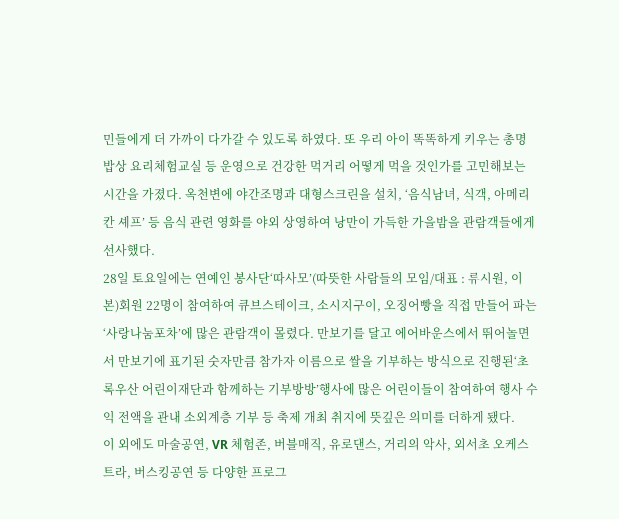민들에게 더 가까이 다가갈 수 있도록 하였다. 또 우리 아이 똑똑하게 키우는 총명밥상 요리체험교실 등 운영으로 건강한 먹거리 어떻게 먹을 것인가를 고민해보는 시간을 가졌다. 옥천변에 야간조명과 대형스크린을 설치, ‘음식남녀, 식객, 아메리칸 셰프’ 등 음식 관련 영화를 야외 상영하여 낭만이 가득한 가을밤을 관람객들에게 선사했다.
28일 토요일에는 연예인 봉사단‘따사모’(따뜻한 사람들의 모임/대표 : 류시원, 이본)회원 22명이 참여하여 큐브스테이크, 소시지구이, 오징어빵을 직접 만들어 파는 ‘사랑나눔포차’에 많은 관람객이 몰렸다. 만보기를 달고 에어바운스에서 뛰어놀면서 만보기에 표기된 숫자만큼 참가자 이름으로 쌀을 기부하는 방식으로 진행된‘초록우산 어린이재단과 함께하는 기부방방’행사에 많은 어린이들이 참여하여 행사 수익 전액을 관내 소외계층 기부 등 축제 개최 취지에 뜻깊은 의미를 더하게 됐다.
이 외에도 마술공연, VR 체험존, 버블매직, 유로댄스, 거리의 악사, 외서초 오케스트라, 버스킹공연 등 다양한 프로그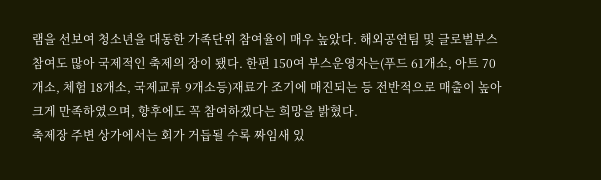램을 선보여 청소년을 대동한 가족단위 참여율이 매우 높았다. 해외공연팀 및 글로벌부스 참여도 많아 국제적인 축제의 장이 됐다. 한편 150여 부스운영자는(푸드 61개소, 아트 70개소, 체험 18개소, 국제교류 9개소등)재료가 조기에 매진되는 등 전반적으로 매출이 높아 크게 만족하였으며, 향후에도 꼭 참여하겠다는 희망을 밝혔다.
축제장 주변 상가에서는 회가 거듭될 수록 짜임새 있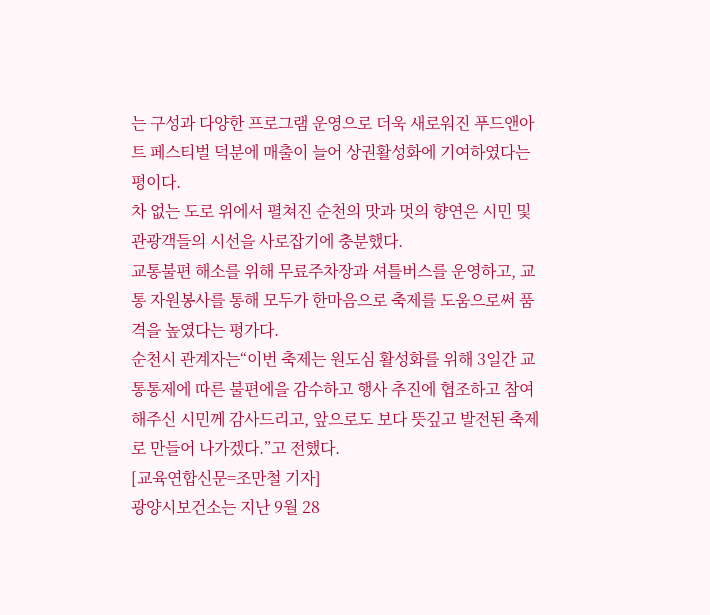는 구성과 다양한 프로그램 운영으로 더욱 새로워진 푸드앤아트 페스티벌 덕분에 매출이 늘어 상권활성화에 기여하였다는 평이다.
차 없는 도로 위에서 펼쳐진 순천의 맛과 멋의 향연은 시민 및 관광객들의 시선을 사로잡기에 충분했다.
교통불편 해소를 위해 무료주차장과 셔틀버스를 운영하고, 교통 자원봉사를 통해 모두가 한마음으로 축제를 도움으로써 품격을 높였다는 평가다.
순천시 관계자는“이번 축제는 원도심 활성화를 위해 3일간 교통통제에 따른 불편에을 감수하고 행사 추진에 협조하고 참여해주신 시민께 감사드리고, 앞으로도 보다 뜻깊고 발전된 축제로 만들어 나가겠다.”고 전했다.
[교육연합신문=조만철 기자]
광양시보건소는 지난 9월 28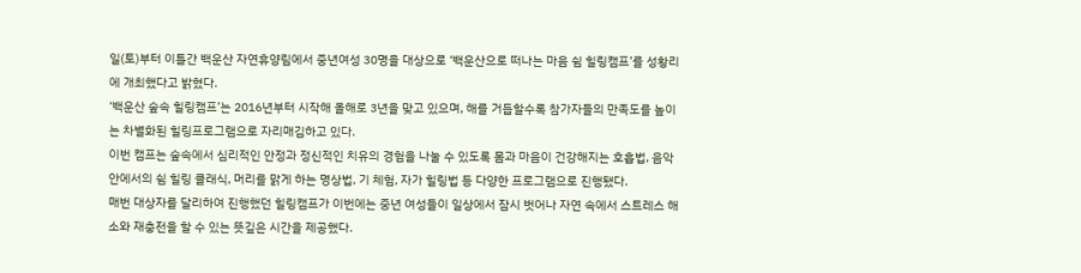일(토)부터 이틀간 백운산 자연휴양림에서 중년여성 30명을 대상으로 ‘백운산으로 떠나는 마음 쉼 힐링캠프’를 성황리에 개최했다고 밝혔다.
‘백운산 숲속 힐링캠프’는 2016년부터 시작해 올해로 3년을 맞고 있으며, 해를 거듭할수록 참가자들의 만족도를 높이는 차별화된 힐링프로그램으로 자리매김하고 있다.
이번 캠프는 숲속에서 심리적인 안정과 정신적인 치유의 경험을 나눌 수 있도록 몸과 마음이 건강해지는 호흡법, 음악 안에서의 쉼 힐링 클래식, 머리를 맑게 하는 명상법, 기 체험, 자가 힐링법 등 다양한 프로그램으로 진행됐다.
매번 대상자를 달리하여 진행했던 힐링캠프가 이번에는 중년 여성들이 일상에서 잠시 벗어나 자연 속에서 스트레스 해소와 재충전을 할 수 있는 뜻깊은 시간을 제공했다.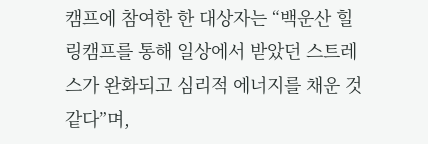캠프에 참여한 한 대상자는 “백운산 힐링캠프를 통해 일상에서 받았던 스트레스가 완화되고 심리적 에너지를 채운 것 같다”며,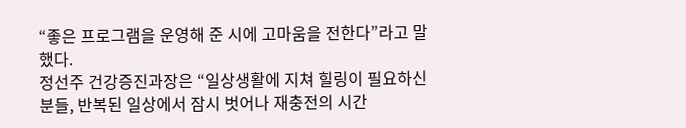“좋은 프로그램을 운영해 준 시에 고마움을 전한다”라고 말했다.
정선주 건강증진과장은 “일상생활에 지쳐 힐링이 필요하신 분들, 반복된 일상에서 잠시 벗어나 재충전의 시간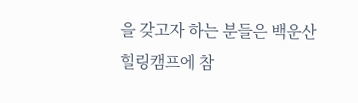을 갖고자 하는 분들은 백운산 힐링캠프에 참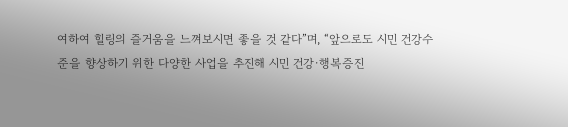여하여 힐링의 즐거움을 느껴보시면 좋을 것 같다”며, “앞으로도 시민 건강수준을 향상하기 위한 다양한 사업을 추진해 시민 건강·행복증진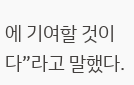에 기여할 것이다”라고 말했다.